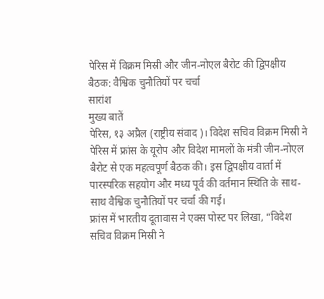पेरिस में विक्रम मिस्री और जीन-नोएल बैरोट की द्विपक्षीय बैठक: वैश्विक चुनौतियों पर चर्चा
सारांश
मुख्य बातें
पेरिस, १३ अप्रैल (राष्ट्रीय संवाद)। विदेश सचिव विक्रम मिस्री ने पेरिस में फ्रांस के यूरोप और विदेश मामलों के मंत्री जीन-नोएल बैरोट से एक महत्वपूर्ण बैठक की। इस द्विपक्षीय वार्ता में पारस्परिक सहयोग और मध्य पूर्व की वर्तमान स्थिति के साथ-साथ वैश्विक चुनौतियों पर चर्चा की गई।
फ्रांस में भारतीय दूतावास ने एक्स पोस्ट पर लिखा, “विदेश सचिव विक्रम मिस्री ने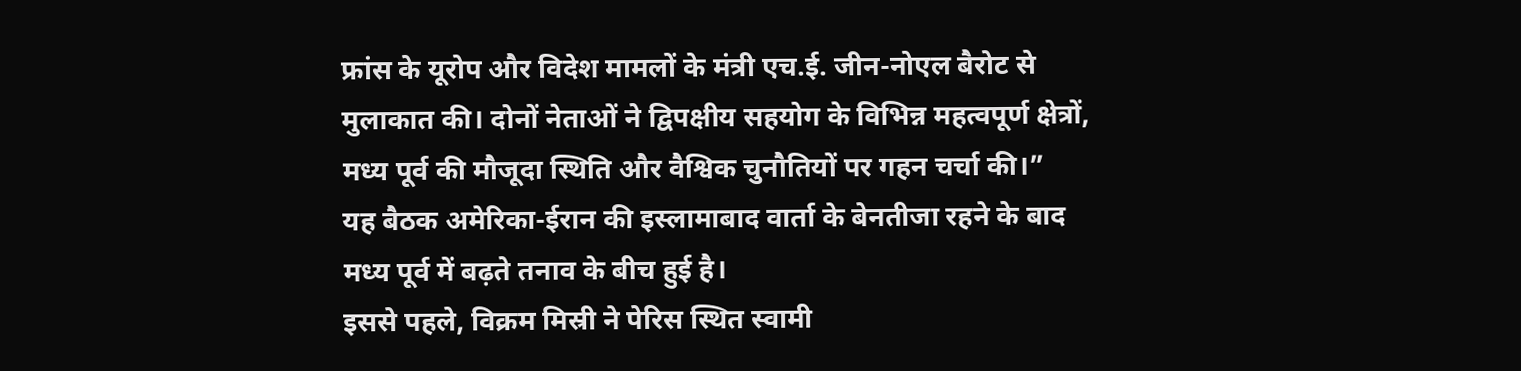फ्रांस के यूरोप और विदेश मामलों के मंत्री एच.ई. जीन-नोएल बैरोट से मुलाकात की। दोनों नेताओं ने द्विपक्षीय सहयोग के विभिन्न महत्वपूर्ण क्षेत्रों, मध्य पूर्व की मौजूदा स्थिति और वैश्विक चुनौतियों पर गहन चर्चा की।”
यह बैठक अमेरिका-ईरान की इस्लामाबाद वार्ता के बेनतीजा रहने के बाद मध्य पूर्व में बढ़ते तनाव के बीच हुई है।
इससे पहले, विक्रम मिस्री ने पेरिस स्थित स्वामी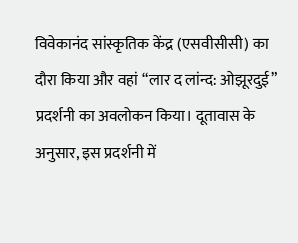विवेकानंद सांस्कृतिक केंद्र (एसवीसीसी) का दौरा किया और वहां “लार द लांन्द: ओझूरदुई” प्रदर्शनी का अवलोकन किया। दूतावास के अनुसार, इस प्रदर्शनी में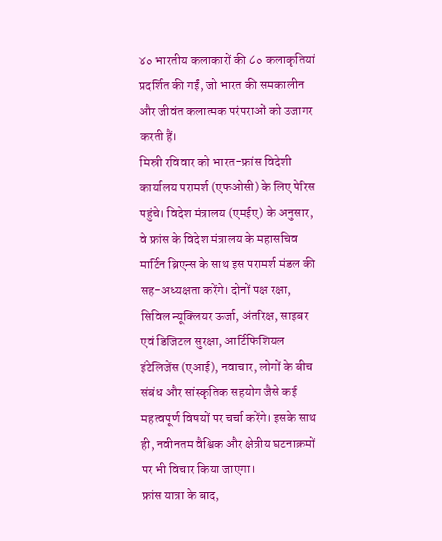४० भारतीय कलाकारों की ८० कलाकृतियां प्रदर्शित की गईं, जो भारत की समकालीन और जीवंत कलात्मक परंपराओं को उजागर करती हैं।
मिस्री रविवार को भारत-फ्रांस विदेशी कार्यालय परामर्श (एफओसी) के लिए पेरिस पहुंचे। विदेश मंत्रालय (एमईए) के अनुसार, वे फ्रांस के विदेश मंत्रालय के महासचिव मार्टिन ब्रिएन्स के साथ इस परामर्श मंडल की सह-अध्यक्षता करेंगे। दोनों पक्ष रक्षा, सिविल न्यूक्लियर ऊर्जा, अंतरिक्ष, साइबर एवं डिजिटल सुरक्षा, आर्टिफिशियल इंटेलिजेंस (एआई), नवाचार, लोगों के बीच संबंध और सांस्कृतिक सहयोग जैसे कई महत्वपूर्ण विषयों पर चर्चा करेंगे। इसके साथ ही, नवीनतम वैश्विक और क्षेत्रीय घटनाक्रमों पर भी विचार किया जाएगा।
फ्रांस यात्रा के बाद,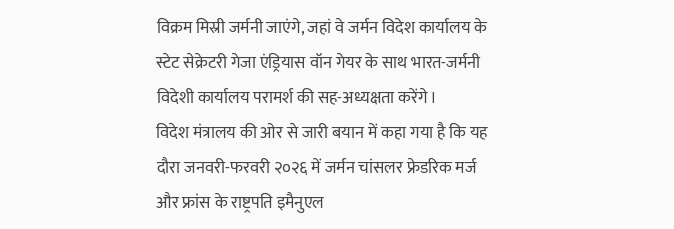विक्रम मिस्री जर्मनी जाएंगे, जहां वे जर्मन विदेश कार्यालय के स्टेट सेक्रेटरी गेजा एंड्रियास वॉन गेयर के साथ भारत-जर्मनी विदेशी कार्यालय परामर्श की सह-अध्यक्षता करेंगे।
विदेश मंत्रालय की ओर से जारी बयान में कहा गया है कि यह दौरा जनवरी-फरवरी २०२६ में जर्मन चांसलर फ्रेडरिक मर्ज और फ्रांस के राष्ट्रपति इमैनुएल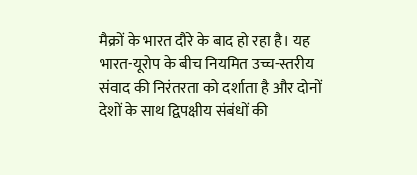मैक्रों के भारत दौरे के बाद हो रहा है। यह भारत-यूरोप के बीच नियमित उच्च-स्तरीय संवाद की निरंतरता को दर्शाता है और दोनों देशों के साथ द्विपक्षीय संबंधों की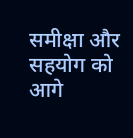समीक्षा और सहयोग को आगे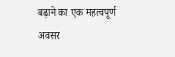बढ़ाने का एक महत्वपूर्ण अवसर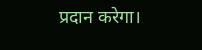प्रदान करेगा।